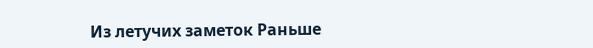Из летучих заметок Раньше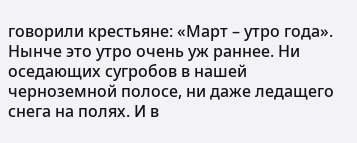говорили крестьяне: «Март – утро года». Нынче это утро очень уж раннее. Ни оседающих сугробов в нашей черноземной полосе, ни даже ледащего снега на полях. И в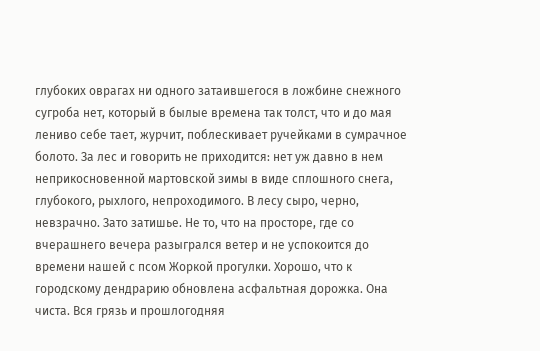глубоких оврагах ни одного затаившегося в ложбине снежного сугроба нет, который в былые времена так толст, что и до мая лениво себе тает, журчит, поблескивает ручейками в сумрачное болото. За лес и говорить не приходится: нет уж давно в нем неприкосновенной мартовской зимы в виде сплошного снега, глубокого, рыхлого, непроходимого. В лесу сыро, черно, невзрачно. Зато затишье. Не то, что на просторе, где со вчерашнего вечера разыгрался ветер и не успокоится до времени нашей с псом Жоркой прогулки. Хорошо, что к городскому дендрарию обновлена асфальтная дорожка. Она чиста. Вся грязь и прошлогодняя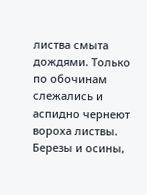листва смыта дождями. Только по обочинам слежались и аспидно чернеют вороха листвы. Березы и осины,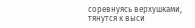соревнуясь верхушками, тянутся к выси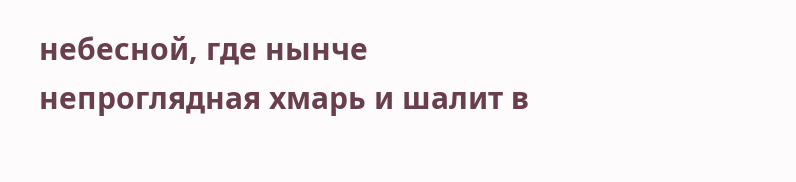небесной, где нынче непроглядная хмарь и шалит в